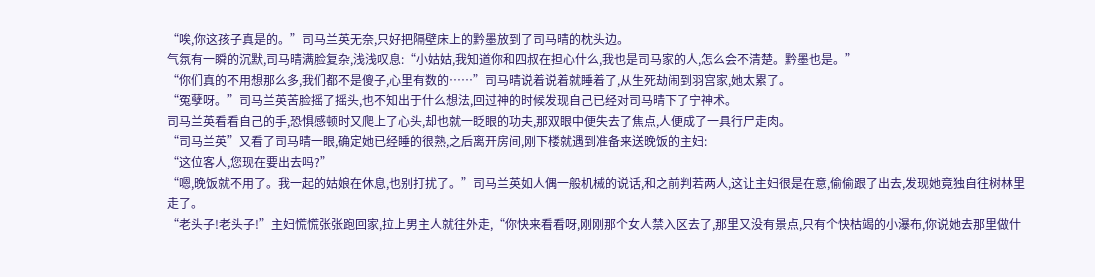“唉,你这孩子真是的。”司马兰英无奈,只好把隔壁床上的黔墨放到了司马晴的枕头边。
气氛有一瞬的沉默,司马晴满脸复杂,浅浅叹息:“小姑姑,我知道你和四叔在担心什么,我也是司马家的人,怎么会不清楚。黔墨也是。”
“你们真的不用想那么多,我们都不是傻子,心里有数的……”司马晴说着说着就睡着了,从生死劫闹到羽宫家,她太累了。
“冤孽呀。”司马兰英苦脸摇了摇头,也不知出于什么想法,回过神的时候发现自己已经对司马晴下了宁神术。
司马兰英看看自己的手,恐惧感顿时又爬上了心头,却也就一眨眼的功夫,那双眼中便失去了焦点,人便成了一具行尸走肉。
“司马兰英”又看了司马晴一眼,确定她已经睡的很熟,之后离开房间,刚下楼就遇到准备来送晚饭的主妇:
“这位客人,您现在要出去吗?”
“嗯,晚饭就不用了。我一起的姑娘在休息,也别打扰了。”司马兰英如人偶一般机械的说话,和之前判若两人,这让主妇很是在意,偷偷跟了出去,发现她竟独自往树林里走了。
“老头子!老头子!”主妇慌慌张张跑回家,拉上男主人就往外走,“你快来看看呀,刚刚那个女人禁入区去了,那里又没有景点,只有个快枯竭的小瀑布,你说她去那里做什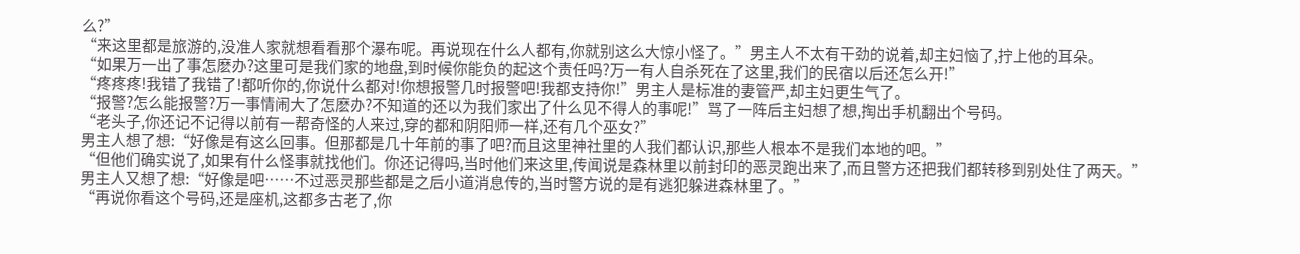么?”
“来这里都是旅游的,没准人家就想看看那个瀑布呢。再说现在什么人都有,你就别这么大惊小怪了。”男主人不太有干劲的说着,却主妇恼了,拧上他的耳朵。
“如果万一出了事怎麽办?这里可是我们家的地盘,到时候你能负的起这个责任吗?万一有人自杀死在了这里,我们的民宿以后还怎么开!”
“疼疼疼!我错了我错了!都听你的,你说什么都对!你想报警几时报警吧!我都支持你!”男主人是标准的妻管严,却主妇更生气了。
“报警?怎么能报警?万一事情闹大了怎麽办?不知道的还以为我们家出了什么见不得人的事呢!”骂了一阵后主妇想了想,掏出手机翻出个号码。
“老头子,你还记不记得以前有一帮奇怪的人来过,穿的都和阴阳师一样,还有几个巫女?”
男主人想了想:“好像是有这么回事。但那都是几十年前的事了吧?而且这里神社里的人我们都认识,那些人根本不是我们本地的吧。”
“但他们确实说了,如果有什么怪事就找他们。你还记得吗,当时他们来这里,传闻说是森林里以前封印的恶灵跑出来了,而且警方还把我们都转移到别处住了两天。”
男主人又想了想:“好像是吧……不过恶灵那些都是之后小道消息传的,当时警方说的是有逃犯躲进森林里了。”
“再说你看这个号码,还是座机,这都多古老了,你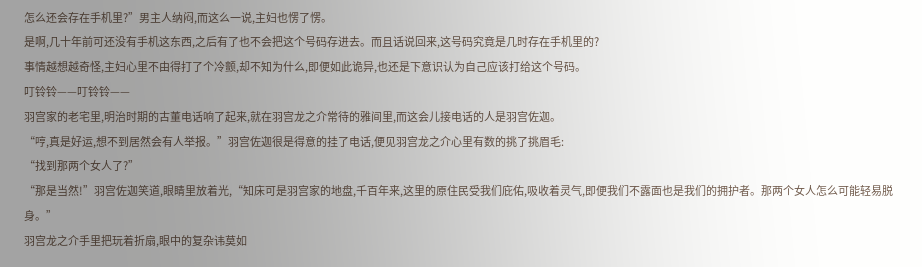怎么还会存在手机里?”男主人纳闷,而这么一说,主妇也愣了愣。
是啊,几十年前可还没有手机这东西,之后有了也不会把这个号码存进去。而且话说回来,这号码究竟是几时存在手机里的?
事情越想越奇怪,主妇心里不由得打了个冷颤,却不知为什么,即便如此诡异,也还是下意识认为自己应该打给这个号码。
叮铃铃——叮铃铃——
羽宫家的老宅里,明治时期的古董电话响了起来,就在羽宫龙之介常待的雅间里,而这会儿接电话的人是羽宫佐迦。
“哼,真是好运,想不到居然会有人举报。”羽宫佐迦很是得意的挂了电话,便见羽宫龙之介心里有数的挑了挑眉毛:
“找到那两个女人了?”
“那是当然!”羽宫佐迦笑道,眼睛里放着光,“知床可是羽宫家的地盘,千百年来,这里的原住民受我们庇佑,吸收着灵气,即便我们不露面也是我们的拥护者。那两个女人怎么可能轻易脱身。”
羽宫龙之介手里把玩着折扇,眼中的复杂讳莫如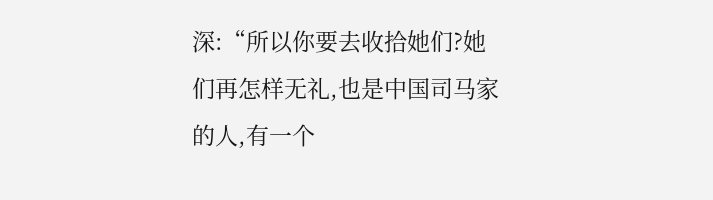深:“所以你要去收拾她们?她们再怎样无礼,也是中国司马家的人,有一个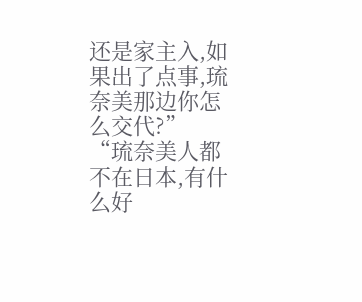还是家主入,如果出了点事,琉奈美那边你怎么交代?”
“琉奈美人都不在日本,有什么好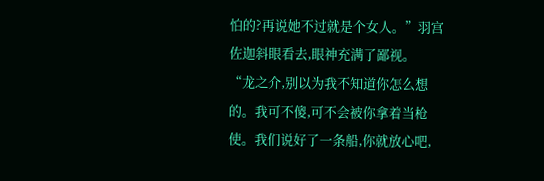怕的?再说她不过就是个女人。”羽宫佐迦斜眼看去,眼神充满了鄙视。
“龙之介,别以为我不知道你怎么想的。我可不傻,可不会被你拿着当枪使。我们说好了一条船,你就放心吧,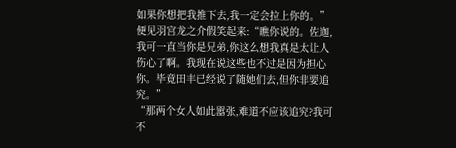如果你想把我推下去,我一定会拉上你的。”
便见羽宫龙之介假笑起来:“瞧你说的。佐迦,我可一直当你是兄弟,你这么想我真是太让人伤心了啊。我现在说这些也不过是因为担心你。毕竟田丰已经说了随她们去,但你非要追究。”
“那两个女人如此嚣张,难道不应该追究?我可不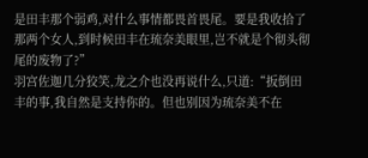是田丰那个弱鸡,对什么事情都畏首畏尾。要是我收拾了那两个女人,到时候田丰在琉奈美眼里,岂不就是个彻头彻尾的废物了?”
羽宫佐迦几分狡笑,龙之介也没再说什么,只道:“扳倒田丰的事,我自然是支持你的。但也别因为琉奈美不在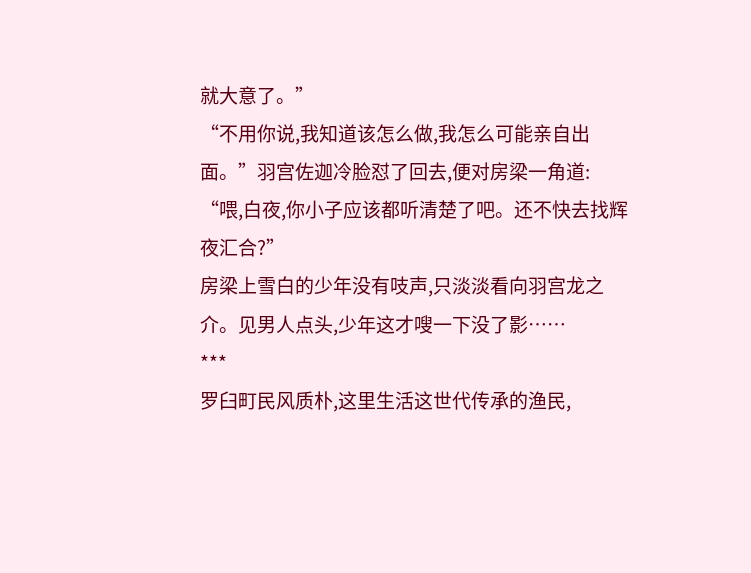就大意了。”
“不用你说,我知道该怎么做,我怎么可能亲自出面。”羽宫佐迦冷脸怼了回去,便对房梁一角道:
“喂,白夜,你小子应该都听清楚了吧。还不快去找辉夜汇合?”
房梁上雪白的少年没有吱声,只淡淡看向羽宫龙之介。见男人点头,少年这才嗖一下没了影……
***
罗臼町民风质朴,这里生活这世代传承的渔民,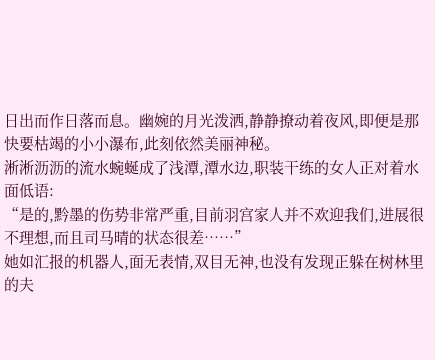日出而作日落而息。幽婉的月光泼洒,静静撩动着夜风,即便是那快要枯竭的小小瀑布,此刻依然美丽神秘。
淅淅沥沥的流水蜿蜒成了浅潭,潭水边,职装干练的女人正对着水面低语:
“是的,黔墨的伤势非常严重,目前羽宫家人并不欢迎我们,进展很不理想,而且司马晴的状态很差……”
她如汇报的机器人,面无表情,双目无神,也没有发现正躲在树林里的夫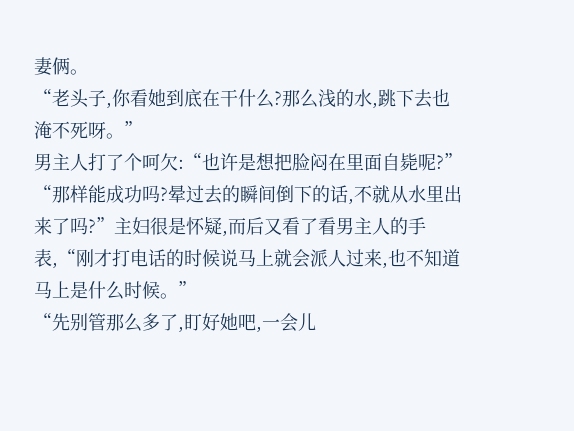妻俩。
“老头子,你看她到底在干什么?那么浅的水,跳下去也淹不死呀。”
男主人打了个呵欠:“也许是想把脸闷在里面自毙呢?”
“那样能成功吗?晕过去的瞬间倒下的话,不就从水里出来了吗?”主妇很是怀疑,而后又看了看男主人的手表,“刚才打电话的时候说马上就会派人过来,也不知道马上是什么时候。”
“先别管那么多了,盯好她吧,一会儿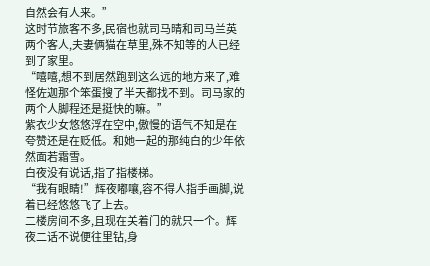自然会有人来。”
这时节旅客不多,民宿也就司马晴和司马兰英两个客人,夫妻俩猫在草里,殊不知等的人已经到了家里。
“嘻嘻,想不到居然跑到这么远的地方来了,难怪佐迦那个笨蛋搜了半天都找不到。司马家的两个人脚程还是挺快的嘛。”
紫衣少女悠悠浮在空中,傲慢的语气不知是在夸赞还是在贬低。和她一起的那纯白的少年依然面若霜雪。
白夜没有说话,指了指楼梯。
“我有眼睛!”辉夜嘟嚷,容不得人指手画脚,说着已经悠悠飞了上去。
二楼房间不多,且现在关着门的就只一个。辉夜二话不说便往里钻,身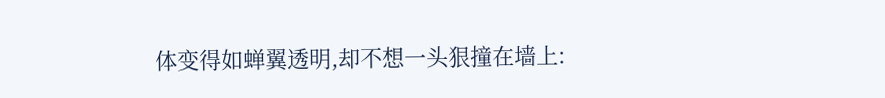体变得如蝉翼透明,却不想一头狠撞在墙上: